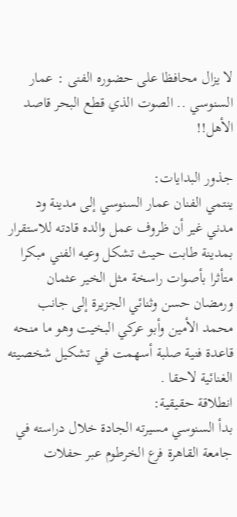لا يزال محافظا على حضوره الفنى : عمار السنوسي .. الصوت الذي قطع البحر قاصد الأهل!!

جذور البدايات:
ينتمي الفنان عمار السنوسي إلى مدينة ود مدني غير أن ظروف عمل والده قادته للاستقرار بمدينة طابت حيث تشكل وعيه الفني مبكرا متأثرا بأصوات راسخة مثل الخير عثمان ورمضان حسن وثنائي الجزيرة إلى جانب محمد الأمين وأبو عركي البخيت وهو ما منحه قاعدة فنية صلبة أسهمت في تشكيل شخصيته الغنائية لاحقا .
انطلاقة حقيقية:
بدأ السنوسي مسيرته الجادة خلال دراسته في جامعة القاهرة فرع الخرطوم عبر حفلات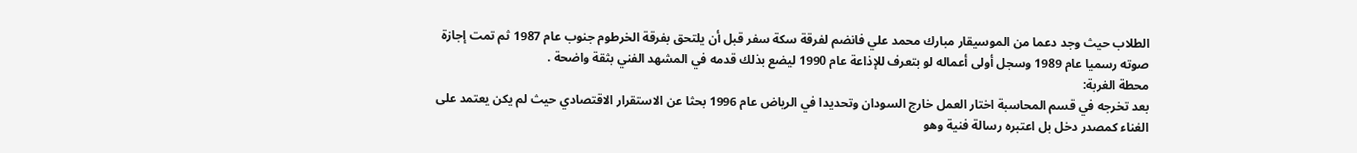الطلاب حيث وجد دعما من الموسيقار مبارك محمد علي فانضم لفرقة سكة سفر قبل أن يلتحق بفرقة الخرطوم جنوب عام 1987 ثم تمت إجازة صوته رسميا عام 1989 وسجل أولى أعماله لو بتعرف للإذاعة عام 1990 ليضع بذلك قدمه في المشهد الفني بثقة واضحة .
محطة الغربة:
بعد تخرجه في قسم المحاسبة اختار العمل خارج السودان وتحديدا في الرياض عام 1996 بحثا عن الاستقرار الاقتصادي حيث لم يكن يعتمد على الغناء كمصدر دخل بل اعتبره رسالة فنية وهو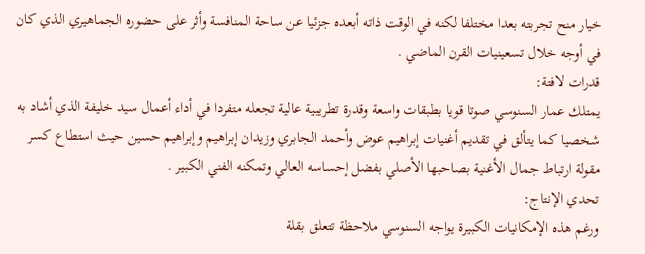خيار منح تجربته بعدا مختلفا لكنه في الوقت ذاته أبعده جزئيا عن ساحة المنافسة وأثر على حضوره الجماهيري الذي كان في أوجه خلال تسعينيات القرن الماضي .
قدرات لافتة:
يمتلك عمار السنوسي صوتا قويا بطبقات واسعة وقدرة تطريبية عالية تجعله متفردا في أداء أعمال سيد خليفة الذي أشاد به شخصيا كما يتألق في تقديم أغنيات إبراهيم عوض وأحمد الجابري وزيدان إبراهيم وإبراهيم حسين حيث استطاع كسر مقولة ارتباط جمال الأغنية بصاحبها الأصلي بفضل إحساسه العالي وتمكنه الفني الكبير .
تحدي الإنتاج:
ورغم هذه الإمكانيات الكبيرة يواجه السنوسي ملاحظة تتعلق بقلة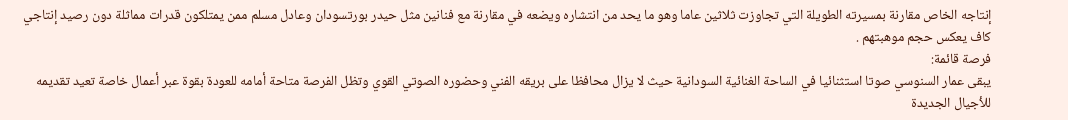إنتاجه الخاص مقارنة بمسيرته الطويلة التي تجاوزت ثلاثين عاما وهو ما يحد من انتشاره ويضعه في مقارنة مع فنانين مثل حيدر بورتسودان وعادل مسلم ممن يمتلكون قدرات مماثلة دون رصيد إنتاجي كاف يعكس حجم موهبتهم .
فرصة قائمة:
يبقى عمار السنوسي صوتا استثنائيا في الساحة الغنائية السودانية حيث لا يزال محافظا على بريقه الفني وحضوره الصوتي القوي وتظل الفرصة متاحة أمامه للعودة بقوة عبر أعمال خاصة تعيد تقديمه للأجيال الجديدة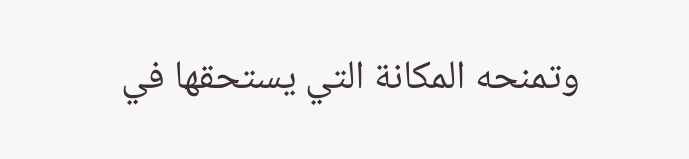وتمنحه المكانة التي يستحقها في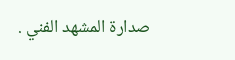صدارة المشهد الفني .